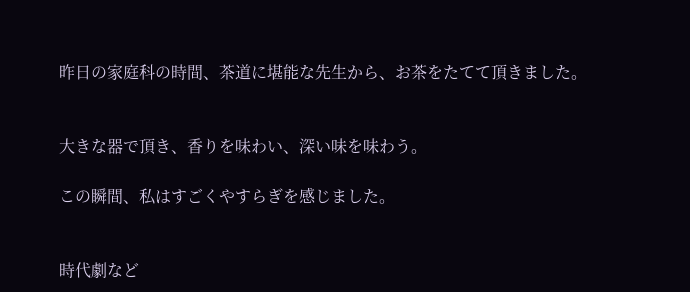昨日の家庭科の時間、茶道に堪能な先生から、お茶をたてて頂きました。


大きな器で頂き、香りを味わい、深い味を味わう。

この瞬間、私はすごくやすらぎを感じました。


時代劇など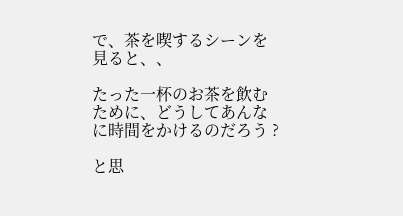で、茶を喫するシーンを見ると、、

たった一杯のお茶を飲むために、どうしてあんなに時間をかけるのだろう ?

と思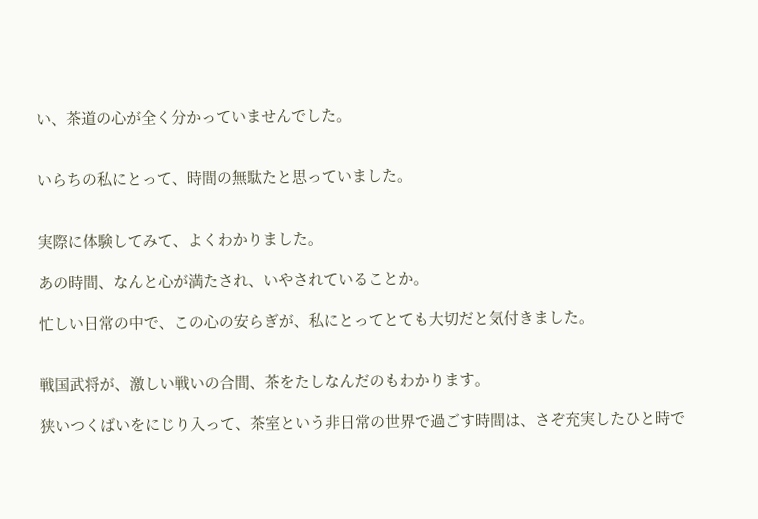い、茶道の心が全く分かっていませんでした。


いらちの私にとって、時間の無駄たと思っていました。


実際に体験してみて、よくわかりました。

あの時間、なんと心が満たされ、いやされていることか。

忙しい日常の中で、この心の安らぎが、私にとってとても大切だと気付きました。


戦国武将が、激しい戦いの合間、茶をたしなんだのもわかります。

狭いつくばいをにじり入って、茶室という非日常の世界で過ごす時間は、さぞ充実したひと時で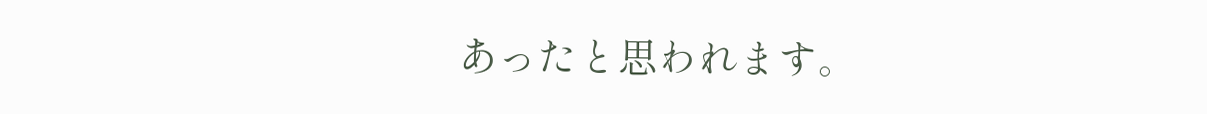あったと思われます。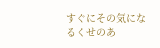すぐにその気になるくせのあ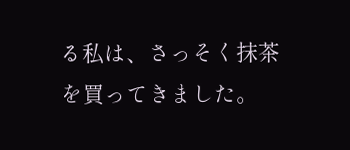る私は、さっそく抹茶を買ってきました。